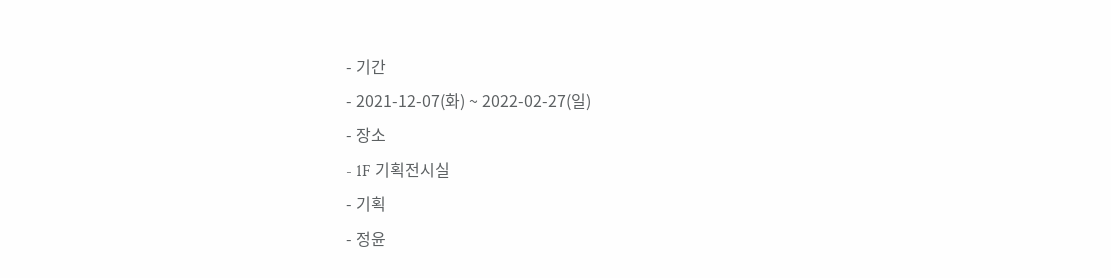- 기간
- 2021-12-07(화) ~ 2022-02-27(일)
- 장소
- 1F 기획전시실
- 기획
- 정윤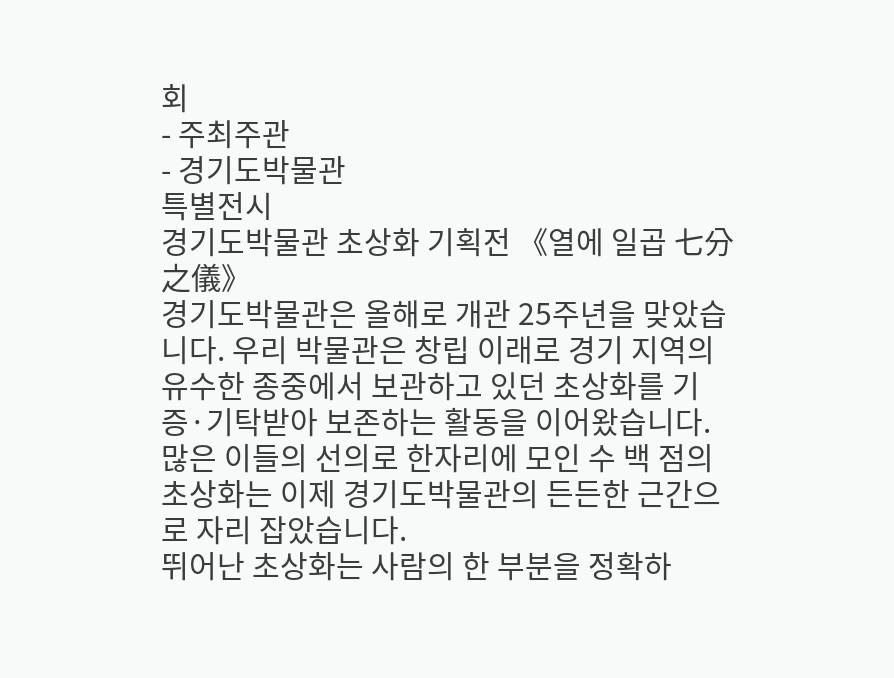회
- 주최주관
- 경기도박물관
특별전시
경기도박물관 초상화 기획전 《열에 일곱 七分之儀》
경기도박물관은 올해로 개관 25주년을 맞았습니다. 우리 박물관은 창립 이래로 경기 지역의 유수한 종중에서 보관하고 있던 초상화를 기증·기탁받아 보존하는 활동을 이어왔습니다. 많은 이들의 선의로 한자리에 모인 수 백 점의 초상화는 이제 경기도박물관의 든든한 근간으로 자리 잡았습니다.
뛰어난 초상화는 사람의 한 부분을 정확하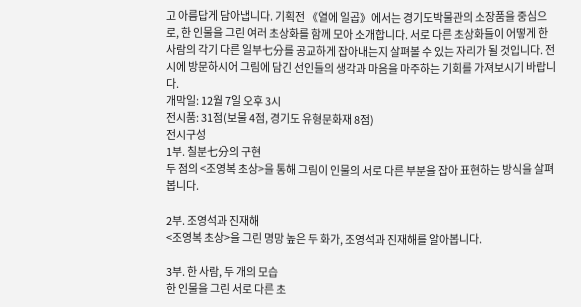고 아름답게 담아냅니다. 기획전 《열에 일곱》에서는 경기도박물관의 소장품을 중심으로, 한 인물을 그린 여러 초상화를 함께 모아 소개합니다. 서로 다른 초상화들이 어떻게 한 사람의 각기 다른 일부七分를 공교하게 잡아내는지 살펴볼 수 있는 자리가 될 것입니다. 전시에 방문하시어 그림에 담긴 선인들의 생각과 마음을 마주하는 기회를 가져보시기 바랍니다.
개막일: 12월 7일 오후 3시
전시품: 31점(보물 4점, 경기도 유형문화재 8점)
전시구성
1부. 칠분七分의 구현
두 점의 <조영복 초상>을 통해 그림이 인물의 서로 다른 부분을 잡아 표현하는 방식을 살펴봅니다.

2부. 조영석과 진재해
<조영복 초상>을 그린 명망 높은 두 화가, 조영석과 진재해를 알아봅니다.

3부. 한 사람, 두 개의 모습
한 인물을 그린 서로 다른 초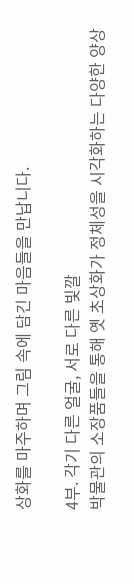상화를 마주하며 그림 속에 담긴 마음들을 만납니다.

4부. 각기 다른 얼굴, 서로 다른 빛깔
박물관의 소장품들을 통해 옛 초상화가 정체성을 시각화하는 다양한 양상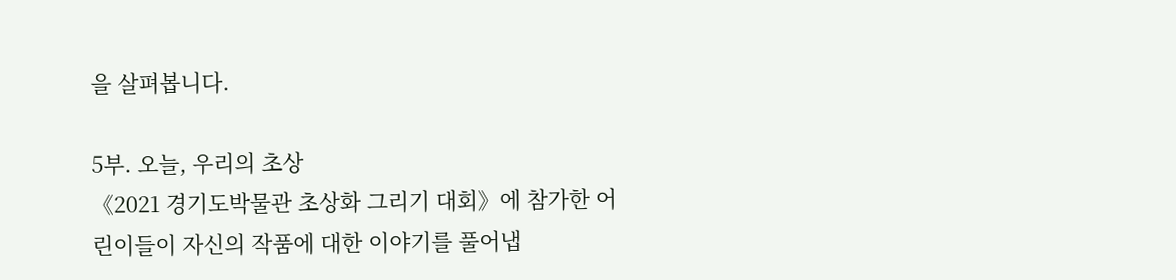을 살펴봅니다.

5부. 오늘, 우리의 초상
《2021 경기도박물관 초상화 그리기 대회》에 참가한 어린이들이 자신의 작품에 대한 이야기를 풀어냅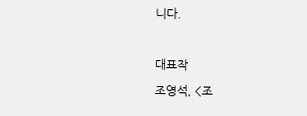니다.

대표작
조영석, <조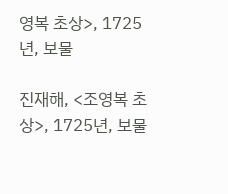영복 초상>, 1725년, 보물

진재해, <조영복 초상>, 1725년, 보물